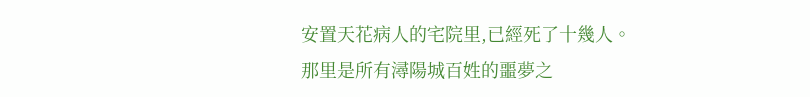安置天花病人的宅院里,已經死了十幾人。
那里是所有潯陽城百姓的噩夢之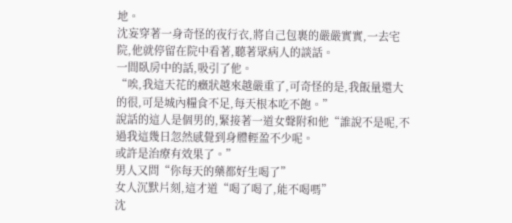地。
沈妄穿著一身奇怪的夜行衣,將自己包裹的嚴嚴實實,一去宅院,他就停留在院中看著,聽著眾病人的談話。
一間臥房中的話,吸引了他。
“唉,我這天花的癥狀越來越嚴重了,可奇怪的是,我飯量還大的很,可是城內糧食不足,每天根本吃不飽。”
說話的這人是個男的,緊接著一道女聲附和他“誰說不是呢,不過我這幾日忽然感覺到身體輕盈不少呢。
或許是治療有效果了。”
男人又問“你每天的藥都好生喝了”
女人沉默片刻,這才道“喝了喝了,能不喝嗎”
沈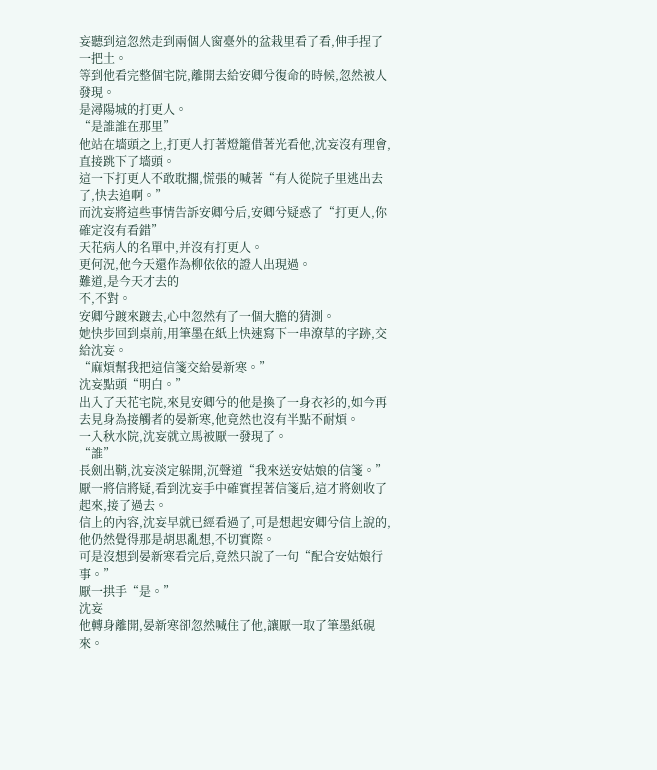妄聽到這忽然走到兩個人窗臺外的盆栽里看了看,伸手捏了一把土。
等到他看完整個宅院,離開去給安卿兮復命的時候,忽然被人發現。
是潯陽城的打更人。
“是誰誰在那里”
他站在墻頭之上,打更人打著燈籠借著光看他,沈妄沒有理會,直接跳下了墻頭。
這一下打更人不敢耽擱,慌張的喊著“有人從院子里逃出去了,快去追啊。”
而沈妄將這些事情告訴安卿兮后,安卿兮疑惑了“打更人,你確定沒有看錯”
天花病人的名單中,并沒有打更人。
更何況,他今天還作為柳依依的證人出現過。
難道,是今天才去的
不,不對。
安卿兮踱來踱去,心中忽然有了一個大膽的猜測。
她快步回到桌前,用筆墨在紙上快速寫下一串潦草的字跡,交給沈妄。
“麻煩幫我把這信箋交給晏新寒。”
沈妄點頭“明白。”
出入了天花宅院,來見安卿兮的他是換了一身衣衫的,如今再去見身為接觸者的晏新寒,他竟然也沒有半點不耐煩。
一入秋水院,沈妄就立馬被厭一發現了。
“誰”
長劍出鞘,沈妄淡定躲開,沉聲道“我來送安姑娘的信箋。”
厭一將信將疑,看到沈妄手中確實捏著信箋后,這才將劍收了起來,接了過去。
信上的內容,沈妄早就已經看過了,可是想起安卿兮信上說的,他仍然覺得那是胡思亂想,不切實際。
可是沒想到晏新寒看完后,竟然只說了一句“配合安姑娘行事。”
厭一拱手“是。”
沈妄
他轉身離開,晏新寒卻忽然喊住了他,讓厭一取了筆墨紙硯來。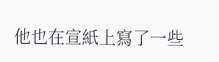他也在宣紙上寫了一些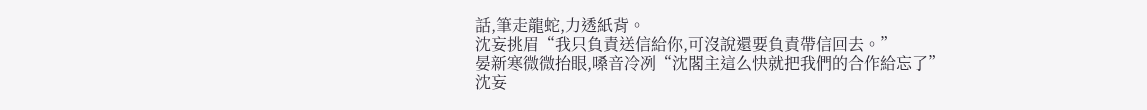話,筆走龍蛇,力透紙背。
沈妄挑眉“我只負責送信給你,可沒說還要負責帶信回去。”
晏新寒微微抬眼,嗓音冷冽“沈閣主這么快就把我們的合作給忘了”
沈妄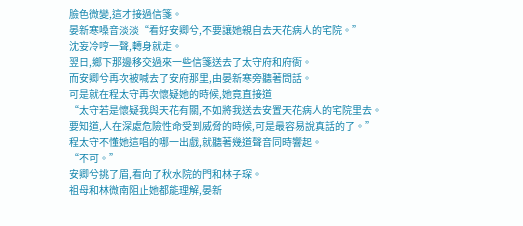臉色微變,這才接過信箋。
晏新寒嗓音淡淡“看好安卿兮,不要讓她親自去天花病人的宅院。”
沈妄冷哼一聲,轉身就走。
翌日,鄉下那邊移交過來一些信箋送去了太守府和府衙。
而安卿兮再次被喊去了安府那里,由晏新寒旁聽著問話。
可是就在程太守再次懷疑她的時候,她竟直接道
“太守若是懷疑我與天花有關,不如將我送去安置天花病人的宅院里去。
要知道,人在深處危險性命受到威脅的時候,可是最容易說真話的了。”
程太守不懂她這唱的哪一出戲,就聽著幾道聲音同時響起。
“不可。”
安卿兮挑了眉,看向了秋水院的門和林子琛。
祖母和林微南阻止她都能理解,晏新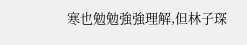寒也勉勉強強理解,但林子琛